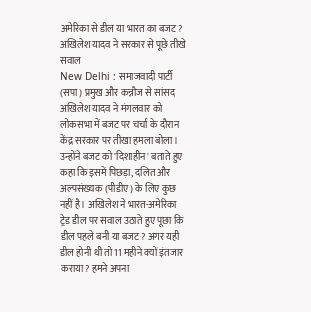अमेरिका से डील या भारत का बजट? अखिलेश यादव ने सरकार से पूछे तीखे सवाल
New Delhi : समाजवादी पार्टी (सपा) प्रमुख और कन्नौज से सांसद अखिलेश यादव ने मंगलवार को लोकसभा में बजट पर चर्चा के दौरान केंद्र सरकार पर तीखा हमला बोला। उन्होंने बजट को 'दिशाहीन' बताते हुए कहा कि इसमें पिछड़ा, दलित और अल्पसंख्यक (पीडीए) के लिए कुछ नहीं है। अखिलेश ने भारत-अमेरिका ट्रेड डील पर सवाल उठाते हुए पूछा कि डील पहले बनी या बजट? अगर यही डील होनी थी तो 11 महीने क्यों इंतजार कराया? हमने अपना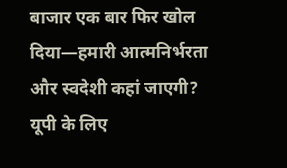बाजार एक बार फिर खोल दिया—हमारी आत्मनिर्भरता और स्वदेशी कहां जाएगी?
यूपी के लिए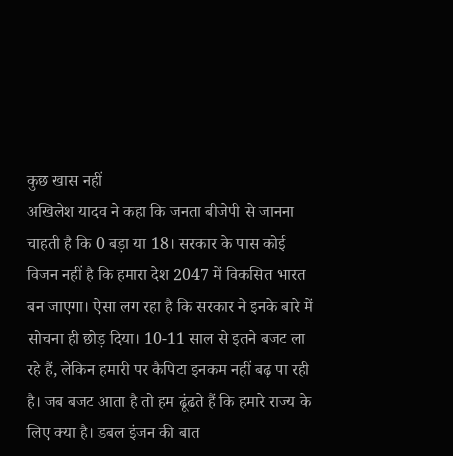कुछ खास नहीं
अखिलेश यादव ने कहा कि जनता बीजेपी से जानना चाहती है कि 0 बड़ा या 18। सरकार के पास कोई विजन नहीं है कि हमारा देश 2047 में विकसित भारत बन जाएगा। ऐसा लग रहा है कि सरकार ने इनके बारे में सोचना ही छोड़ दिया। 10-11 साल से इतने बजट ला रहे हैं, लेकिन हमारी पर कैपिटा इनकम नहीं बढ़ पा रही है। जब बजट आता है तो हम ढूंढते हैं कि हमारे राज्य के लिए क्या है। डबल इंजन की बात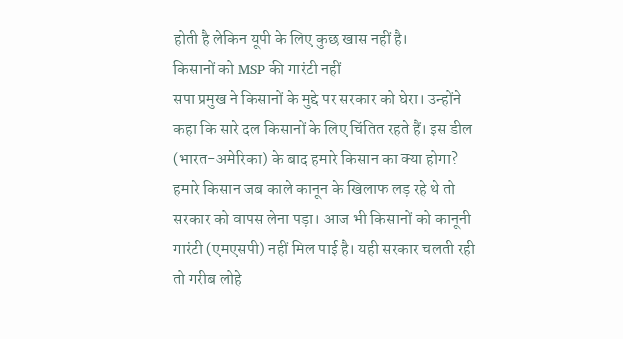होती है लेकिन यूपी के लिए कुछ खास नहीं है।
किसानों को MSP की गारंटी नहीं
सपा प्रमुख ने किसानों के मुद्दे पर सरकार को घेरा। उन्होंने कहा कि सारे दल किसानों के लिए चिंतित रहते हैं। इस डील (भारत-अमेरिका) के बाद हमारे किसान का क्या होगा? हमारे किसान जब काले कानून के खिलाफ लड़ रहे थे तो सरकार को वापस लेना पड़ा। आज भी किसानों को कानूनी गारंटी (एमएसपी) नहीं मिल पाई है। यही सरकार चलती रही तो गरीब लोहे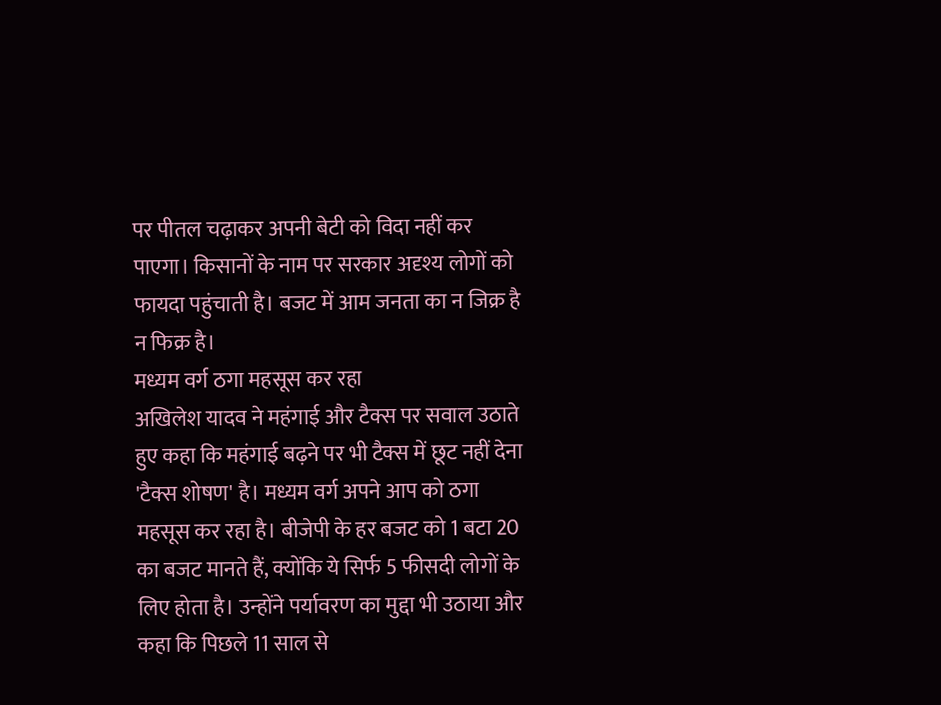पर पीतल चढ़ाकर अपनी बेटी को विदा नहीं कर पाएगा। किसानों के नाम पर सरकार अदृश्य लोगों को फायदा पहुंचाती है। बजट में आम जनता का न जिक्र है न फिक्र है।
मध्यम वर्ग ठगा महसूस कर रहा
अखिलेश यादव ने महंगाई और टैक्स पर सवाल उठाते हुए कहा कि महंगाई बढ़ने पर भी टैक्स में छूट नहीं देना 'टैक्स शोषण' है। मध्यम वर्ग अपने आप को ठगा महसूस कर रहा है। बीजेपी के हर बजट को 1 बटा 20 का बजट मानते हैं, क्योंकि ये सिर्फ 5 फीसदी लोगों के लिए होता है। उन्होंने पर्यावरण का मुद्दा भी उठाया और कहा कि पिछले 11 साल से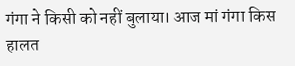गंगा ने किसी को नहीं बुलाया। आज मां गंगा किस हालत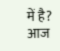में है? आज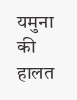यमुना की हालत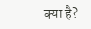क्या है?